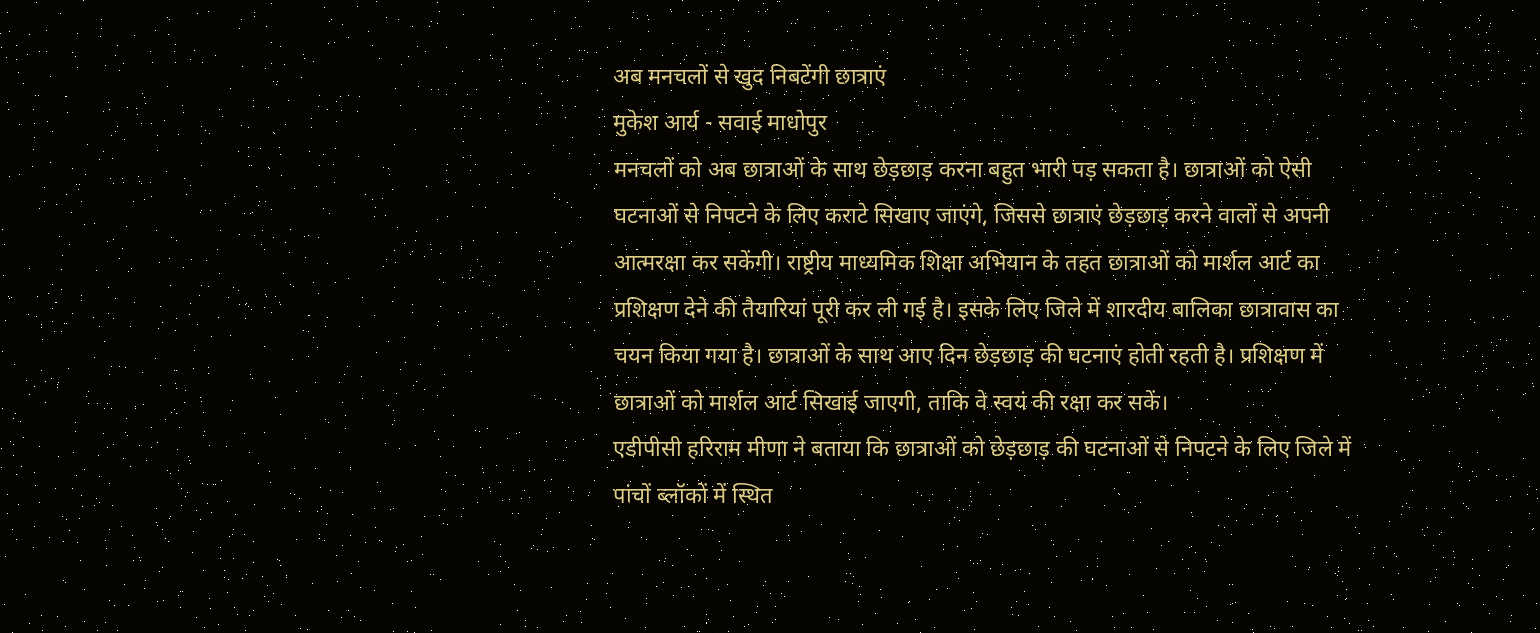अब मनचलों से खुद निबटेंगी छात्राएं
मुकेश आर्य - सवाई माधोपुर
मनचलों को अब छात्राओं के साथ छेड़छाड़ करना बहुत भारी पड़ सकता है। छात्राओं को ऐसी घटनाओं से निपटने के लिए कराटे सिखाए जाएंगे, जिससे छात्राएं छेड़छाड़ करने वालों से अपनी आत्मरक्षा कर सकेंगी। राष्ट्रीय माध्यमिक शिक्षा अभियान के तहत छात्राओं को मार्शल आर्ट का प्रशिक्षण देने की तैयारियां पूरी कर ली गई है। इसके लिए जिले में शारदीय बालिका छात्रावास का चयन किया गया है। छात्राओं के साथ आए दिन छेड़छाड़ की घटनाएं होती रहती है। प्रशिक्षण में छात्राओं को मार्शल आर्ट सिखाई जाएगी, ताकि वे स्वयं की रक्षा कर सकें।
एडीपीसी हरिराम मीणा ने बताया कि छात्राओं को छेड़छाड़ की घटनाओं से निपटने के लिए जिले में पांचों ब्लॉकों में स्थित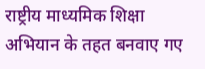राष्ट्रीय माध्यमिक शिक्षा अभियान के तहत बनवाए गए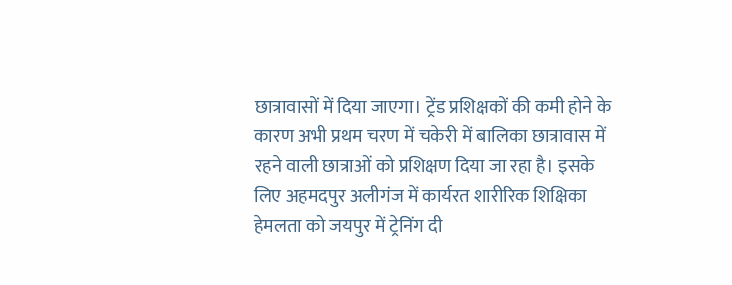छात्रावासों में दिया जाएगा। ट्रेंड प्रशिक्षकों की कमी होने के कारण अभी प्रथम चरण में चकेरी में बालिका छात्रावास में रहने वाली छात्राओं को प्रशिक्षण दिया जा रहा है। इसके लिए अहमदपुर अलीगंज में कार्यरत शारीरिक शिक्षिका हेमलता को जयपुर में ट्रेनिंग दी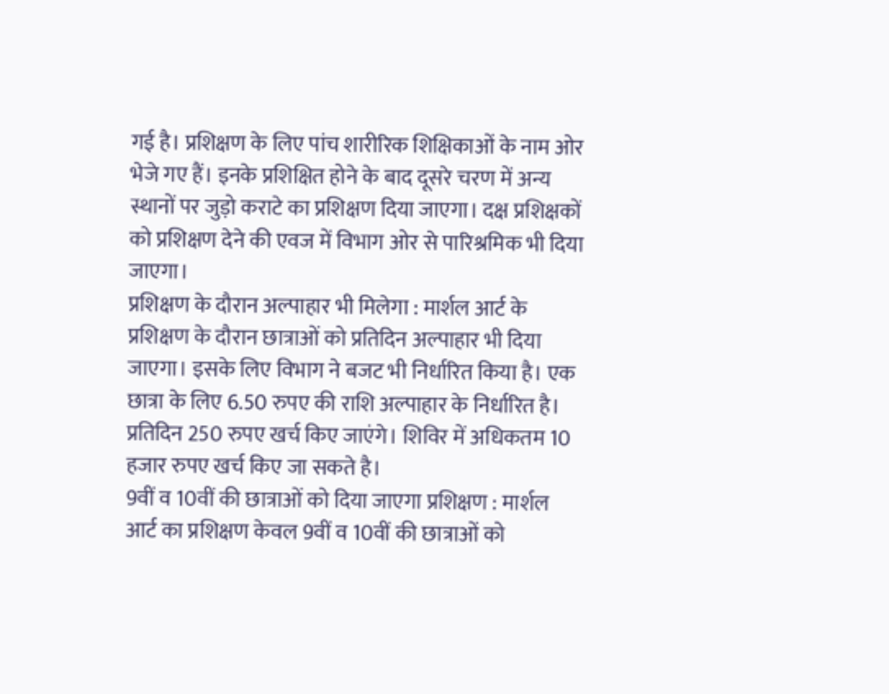गई है। प्रशिक्षण के लिए पांच शारीरिक शिक्षिकाओं के नाम ओर भेजे गए हैं। इनके प्रशिक्षित होने के बाद दूसरे चरण में अन्य स्थानों पर जुड़ो कराटे का प्रशिक्षण दिया जाएगा। दक्ष प्रशिक्षकों को प्रशिक्षण देने की एवज में विभाग ओर से पारिश्रमिक भी दिया जाएगा।
प्रशिक्षण के दौरान अल्पाहार भी मिलेगा : मार्शल आर्ट के प्रशिक्षण के दौरान छात्राओं को प्रतिदिन अल्पाहार भी दिया जाएगा। इसके लिए विभाग ने बजट भी निर्धारित किया है। एक छात्रा के लिए 6.50 रुपए की राशि अल्पाहार के निर्धारित है। प्रतिदिन 250 रुपए खर्च किए जाएंगे। शिविर में अधिकतम 10 हजार रुपए खर्च किए जा सकते है।
9वीं व 10वीं की छात्राओं को दिया जाएगा प्रशिक्षण : मार्शल आर्ट का प्रशिक्षण केवल 9वीं व 10वीं की छात्राओं को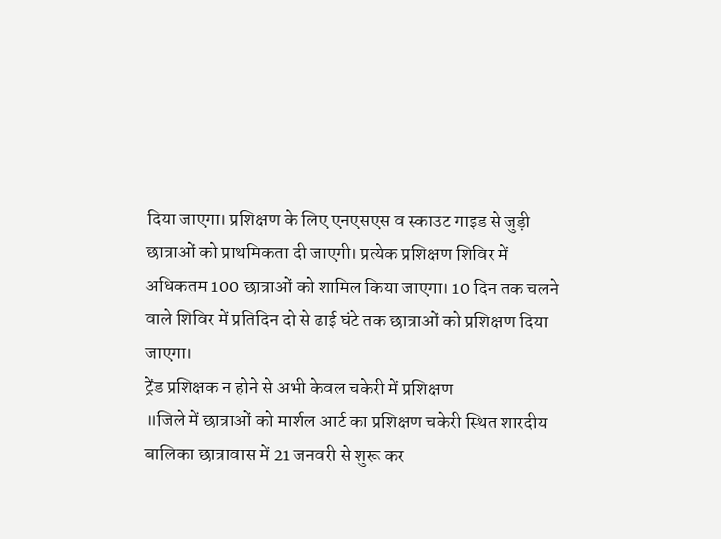दिया जाएगा। प्रशिक्षण के लिए एनएसएस व स्काउट गाइड से जुड़ी छात्राओं को प्राथमिकता दी जाएगी। प्रत्येक प्रशिक्षण शिविर में अधिकतम 100 छात्राओं को शामिल किया जाएगा। 10 दिन तक चलने वाले शिविर में प्रतिदिन दो से ढाई घंटे तक छात्राओं को प्रशिक्षण दिया जाएगा।
ट्रेंड प्रशिक्षक न होने से अभी केवल चकेरी में प्रशिक्षण
॥जिले में छात्राओं को मार्शल आर्ट का प्रशिक्षण चकेरी स्थित शारदीय बालिका छात्रावास में 21 जनवरी से शुरू कर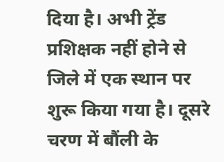दिया है। अभी ट्रेंड प्रशिक्षक नहीं होने से जिले में एक स्थान पर शुरू किया गया है। दूसरे चरण में बौंली के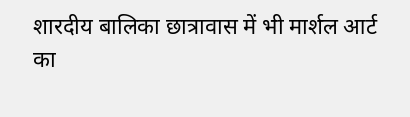शारदीय बालिका छात्रावास में भी मार्शल आर्ट का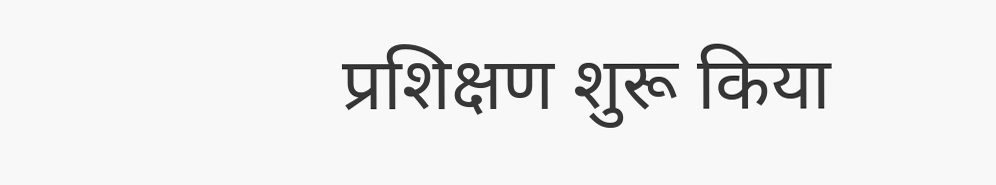प्रशिक्षण शुरू किया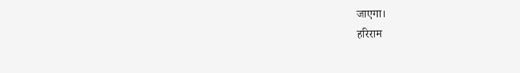जाएगा।
हरिराम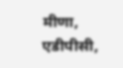मीणा,
एडीपीसी,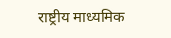राष्ट्रीय माध्यमिक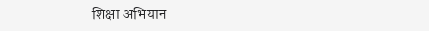शिक्षा अभियान